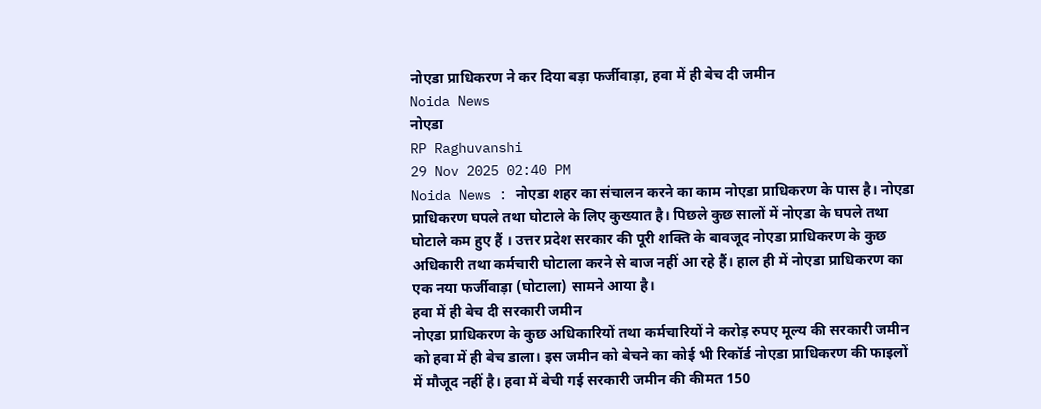नोएडा प्राधिकरण ने कर दिया बड़ा फर्जीवाड़ा, हवा में ही बेच दी जमीन
Noida News
नोएडा
RP Raghuvanshi
29 Nov 2025 02:40 PM
Noida News : नोएडा शहर का संचालन करने का काम नोएडा प्राधिकरण के पास है। नोएडा प्राधिकरण घपले तथा घोटाले के लिए कुख्यात है। पिछले कुछ सालों में नोएडा के घपले तथा घोटाले कम हुए हैं । उत्तर प्रदेश सरकार की पूरी शक्ति के बावजूद नोएडा प्राधिकरण के कुछ अधिकारी तथा कर्मचारी घोटाला करने से बाज नहीं आ रहे हैं। हाल ही में नोएडा प्राधिकरण का एक नया फर्जीवाड़ा (घोटाला) सामने आया है।
हवा में ही बेच दी सरकारी जमीन
नोएडा प्राधिकरण के कुछ अधिकारियों तथा कर्मचारियों ने करोड़ रुपए मूल्य की सरकारी जमीन को हवा में ही बेच डाला। इस जमीन को बेचने का कोई भी रिकॉर्ड नोएडा प्राधिकरण की फाइलों में मौजूद नहीं है। हवा में बेची गई सरकारी जमीन की कीमत 150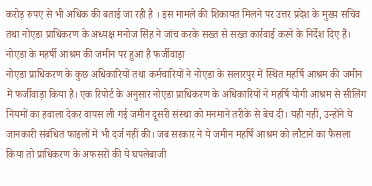करोड़ रुपए से भी अधिक की बताई जा रही है । इस मामले की शिकायत मिलने पर उत्तर प्रदेश के मुख्य सचिव तथा नोएडा प्राधिकरण के अध्यक्ष मनोज सिंह ने जांच करके सख्त से सख्त कार्रवाई करने के निर्देश दिए हैं।
नोएडा के महर्षी आश्रम की जमीन पर हुआ है फर्जीवाड़ा
नोएडा प्राधिकरण के कुछ अधिकारियों तथा कर्मचारियों ने नोएडा के सलारपुर में स्थित महर्षि आश्रम की जमीन में फर्जीवाड़ा किया है। एक रिपोर्ट के अनुसार नोएडा प्राधिकरण के अधिकारियों ने महर्षि योगी आश्रम से सीलिंग नियमों का हवाला देकर वापस ली गई जमीन दूसरी संस्था को मनमाने तरीके से बेच दी। यही नहीं, उन्होंने ये जानकारी संबंधित फाइलों में भी दर्ज नहीं की। जब सरकार ने ये जमीन महर्षि आश्रम को लौटाने का फैसला किया तो प्राधिकरण के अफसरों की ये घपलेबाजी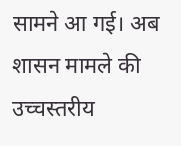सामने आ गई। अब शासन मामले की उच्चस्तरीय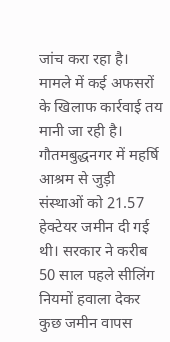जांच करा रहा है। मामले में कई अफसरों के खिलाफ कार्रवाई तय मानी जा रही है।
गौतमबुद्धनगर में महर्षि आश्रम से जुड़ी संस्थाओं को 21.57 हेक्टेयर जमीन दी गई थी। सरकार ने करीब 50 साल पहले सीलिंग नियमों हवाला देकर कुछ जमीन वापस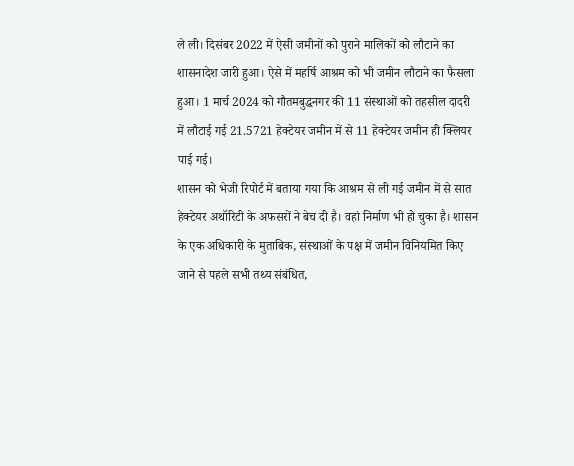ले ली। दिसंबर 2022 में ऐसी जमीनों को पुराने मालिकों को लौटाने का शासनादेश जारी हुआ। ऐसे में महर्षि आश्रम को भी जमीन लौटाने का फैसला हुआ। 1 मार्च 2024 को गौतमबुद्धनगर की 11 संस्थाओं को तहसील दादरी में लौटाई गई 21.5721 हेक्टेयर जमीन में से 11 हेक्टेयर जमीन ही क्लियर पाई गई।
शासन को भेजी रिपोर्ट में बताया गया कि आश्रम से ली गई जमीन में से सात हेक्टेयर अथॉरिटी के अफसरों ने बेच दी है। वहां निर्माण भी हो चुका है। शासन के एक अधिकारी के मुताबिक, संस्थाओं के पक्ष में जमीन विनियमित किए जाने से पहले सभी तथ्य संबंधित,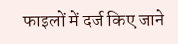फाइलों में दर्ज किए जाने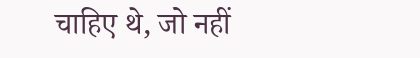चाहिए थे, जो नहीं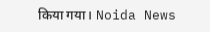किया गया। Noida News